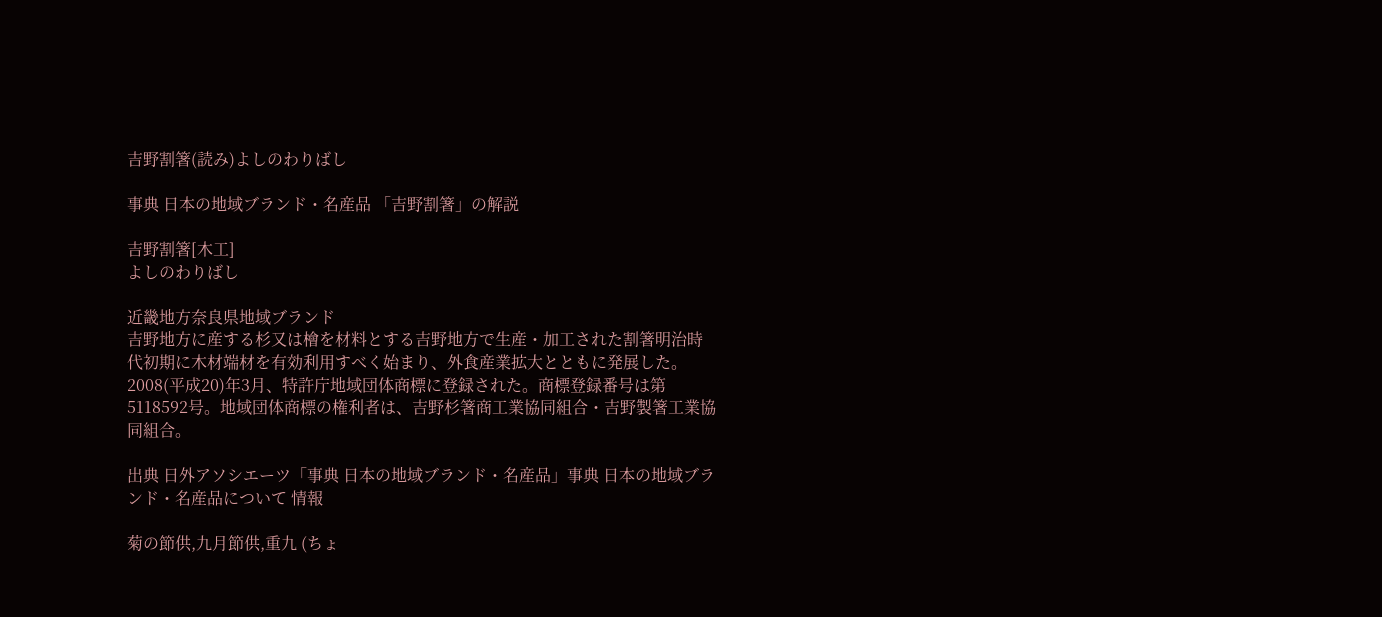吉野割箸(読み)よしのわりばし

事典 日本の地域ブランド・名産品 「吉野割箸」の解説

吉野割箸[木工]
よしのわりばし

近畿地方奈良県地域ブランド
吉野地方に産する杉又は檜を材料とする吉野地方で生産・加工された割箸明治時代初期に木材端材を有効利用すべく始まり、外食産業拡大とともに発展した。2008(平成20)年3月、特許庁地域団体商標に登録された。商標登録番号は第5118592号。地域団体商標の権利者は、吉野杉箸商工業協同組合・吉野製箸工業協同組合。

出典 日外アソシエーツ「事典 日本の地域ブランド・名産品」事典 日本の地域ブランド・名産品について 情報

菊の節供,九月節供,重九 (ちょ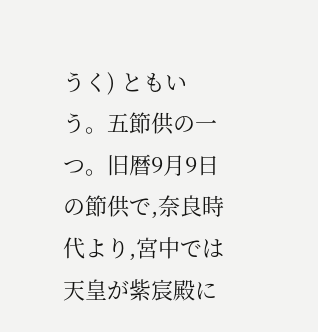うく) ともいう。五節供の一つ。旧暦9月9日の節供で,奈良時代より,宮中では天皇が紫宸殿に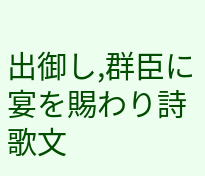出御し,群臣に宴を賜わり詩歌文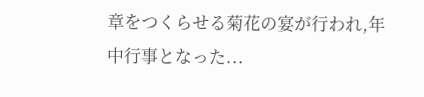章をつくらせる菊花の宴が行われ,年中行事となった...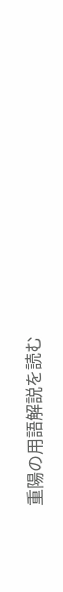重陽の用語解説を読む